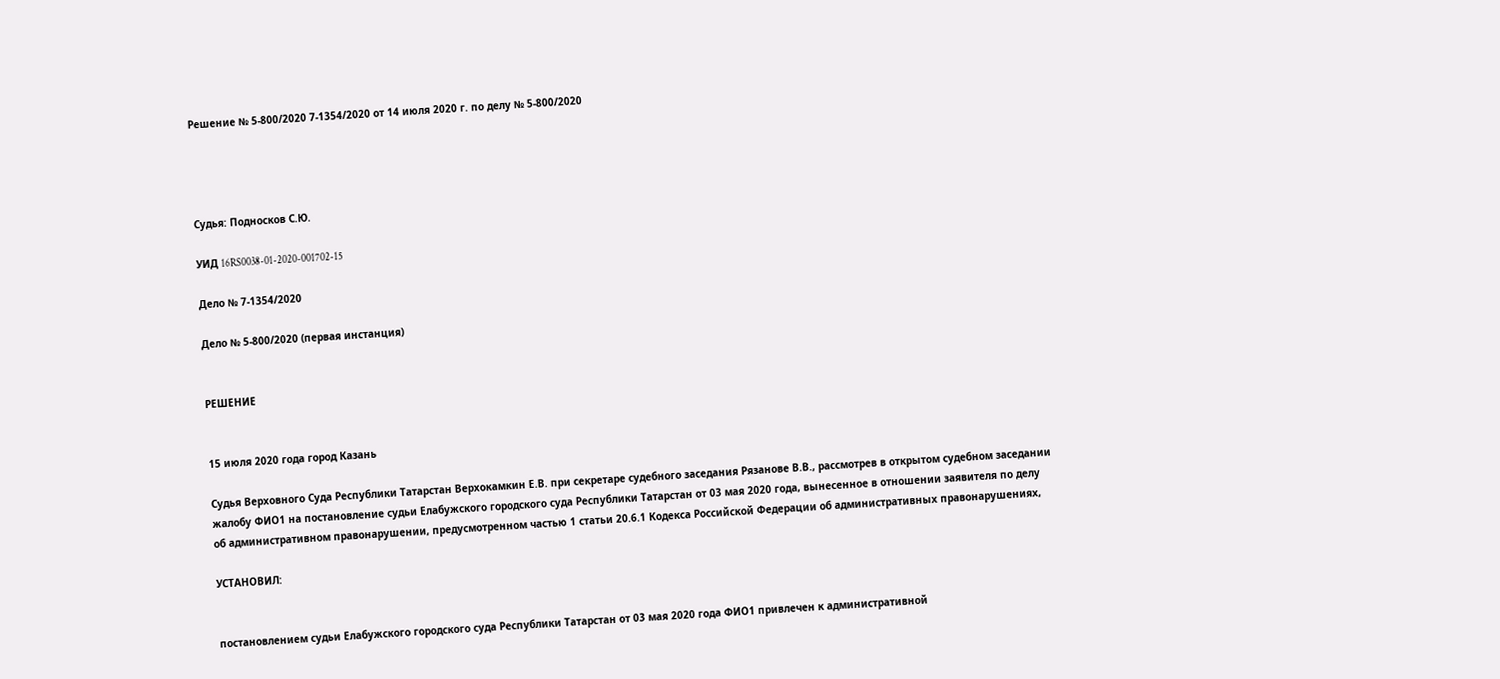Решение № 5-800/2020 7-1354/2020 от 14 июля 2020 г. по делу № 5-800/2020




Судья: Подносков С.Ю.

УИД 16RS0038-01-2020-001702-15

Дело № 7-1354/2020

Дело № 5-800/2020 (первая инстанция)


РЕШЕНИЕ


15 июля 2020 года город Казань

Судья Верховного Суда Республики Татарстан Верхокамкин Е.В. при секретаре судебного заседания Рязанове В.В., рассмотрев в открытом судебном заседании жалобу ФИО1 на постановление судьи Елабужского городского суда Республики Татарстан от 03 мая 2020 года, вынесенное в отношении заявителя по делу об административном правонарушении, предусмотренном частью 1 статьи 20.6.1 Кодекса Российской Федерации об административных правонарушениях,

УСТАНОВИЛ:


постановлением судьи Елабужского городского суда Республики Татарстан от 03 мая 2020 года ФИО1 привлечен к административной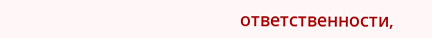ответственности,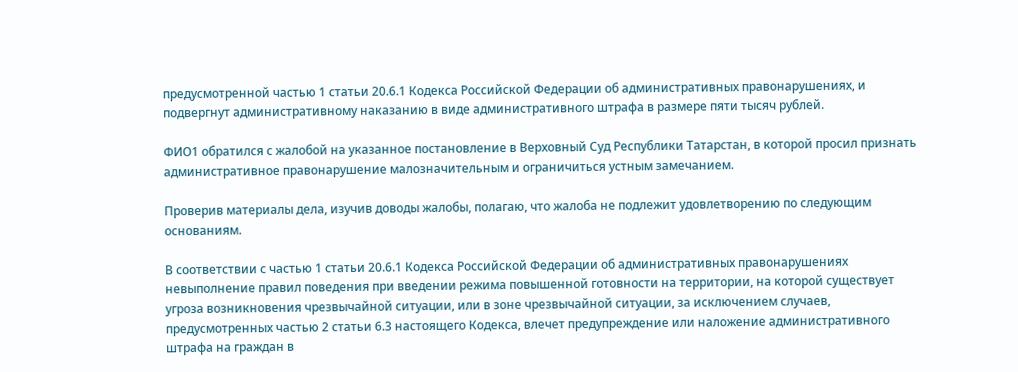предусмотренной частью 1 статьи 20.6.1 Кодекса Российской Федерации об административных правонарушениях, и подвергнут административному наказанию в виде административного штрафа в размере пяти тысяч рублей.

ФИО1 обратился с жалобой на указанное постановление в Верховный Суд Республики Татарстан, в которой просил признать административное правонарушение малозначительным и ограничиться устным замечанием.

Проверив материалы дела, изучив доводы жалобы, полагаю, что жалоба не подлежит удовлетворению по следующим основаниям.

В соответствии с частью 1 статьи 20.6.1 Кодекса Российской Федерации об административных правонарушениях невыполнение правил поведения при введении режима повышенной готовности на территории, на которой существует угроза возникновения чрезвычайной ситуации, или в зоне чрезвычайной ситуации, за исключением случаев, предусмотренных частью 2 статьи 6.3 настоящего Кодекса, влечет предупреждение или наложение административного штрафа на граждан в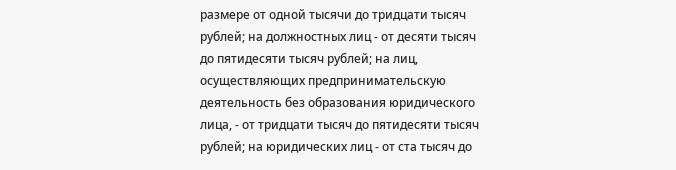размере от одной тысячи до тридцати тысяч рублей; на должностных лиц - от десяти тысяч до пятидесяти тысяч рублей; на лиц, осуществляющих предпринимательскую деятельность без образования юридического лица, - от тридцати тысяч до пятидесяти тысяч рублей; на юридических лиц - от ста тысяч до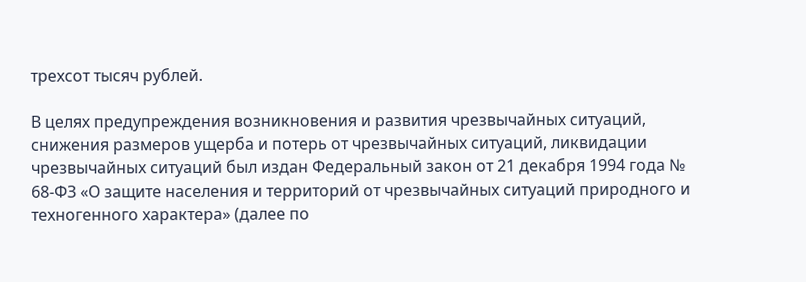трехсот тысяч рублей.

В целях предупреждения возникновения и развития чрезвычайных ситуаций, снижения размеров ущерба и потерь от чрезвычайных ситуаций, ликвидации чрезвычайных ситуаций был издан Федеральный закон от 21 декабря 1994 года № 68-ФЗ «О защите населения и территорий от чрезвычайных ситуаций природного и техногенного характера» (далее по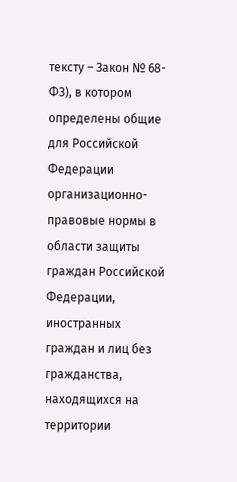тексту – Закон № 68-ФЗ), в котором определены общие для Российской Федерации организационно-правовые нормы в области защиты граждан Российской Федерации, иностранных граждан и лиц без гражданства, находящихся на территории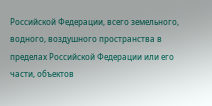Российской Федерации, всего земельного, водного, воздушного пространства в пределах Российской Федерации или его части, объектов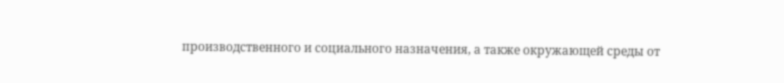производственного и социального назначения, а также окружающей среды от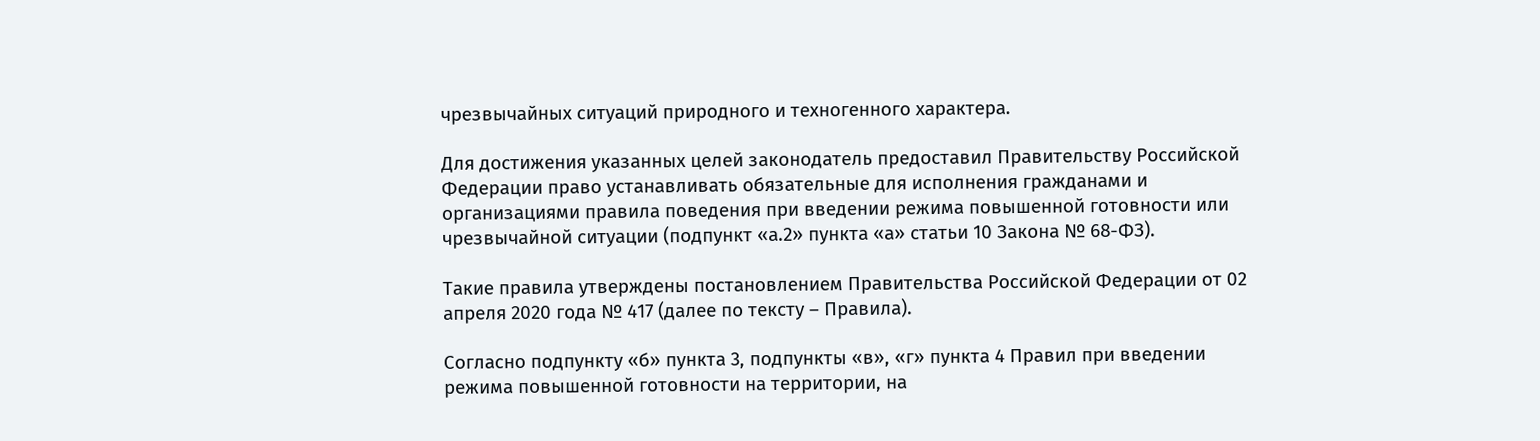чрезвычайных ситуаций природного и техногенного характера.

Для достижения указанных целей законодатель предоставил Правительству Российской Федерации право устанавливать обязательные для исполнения гражданами и организациями правила поведения при введении режима повышенной готовности или чрезвычайной ситуации (подпункт «а.2» пункта «а» статьи 10 Закона № 68-ФЗ).

Такие правила утверждены постановлением Правительства Российской Федерации от 02 апреля 2020 года № 417 (далее по тексту – Правила).

Согласно подпункту «б» пункта 3, подпункты «в», «г» пункта 4 Правил при введении режима повышенной готовности на территории, на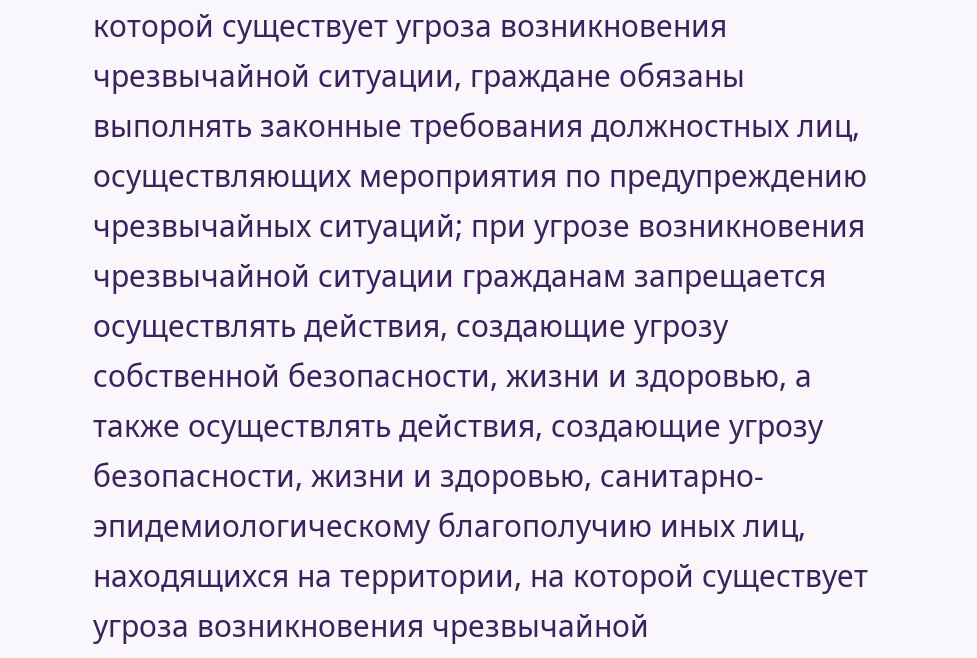которой существует угроза возникновения чрезвычайной ситуации, граждане обязаны выполнять законные требования должностных лиц, осуществляющих мероприятия по предупреждению чрезвычайных ситуаций; при угрозе возникновения чрезвычайной ситуации гражданам запрещается осуществлять действия, создающие угрозу собственной безопасности, жизни и здоровью, а также осуществлять действия, создающие угрозу безопасности, жизни и здоровью, санитарно-эпидемиологическому благополучию иных лиц, находящихся на территории, на которой существует угроза возникновения чрезвычайной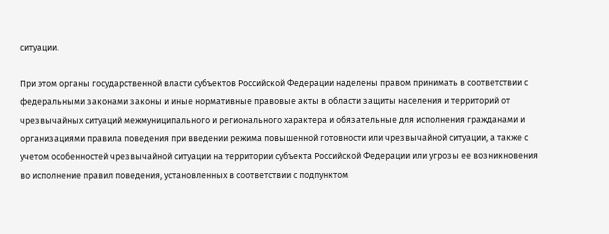ситуации.

При этом органы государственной власти субъектов Российской Федерации наделены правом принимать в соответствии с федеральными законами законы и иные нормативные правовые акты в области защиты населения и территорий от чрезвычайных ситуаций межмуниципального и регионального характера и обязательные для исполнения гражданами и организациями правила поведения при введении режима повышенной готовности или чрезвычайной ситуации, а также с учетом особенностей чрезвычайной ситуации на территории субъекта Российской Федерации или угрозы ее возникновения во исполнение правил поведения, установленных в соответствии с подпунктом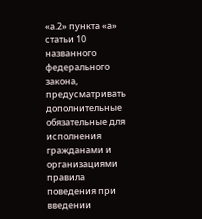«а.2» пункта «а» статьи 10 названного федерального закона, предусматривать дополнительные обязательные для исполнения гражданами и организациями правила поведения при введении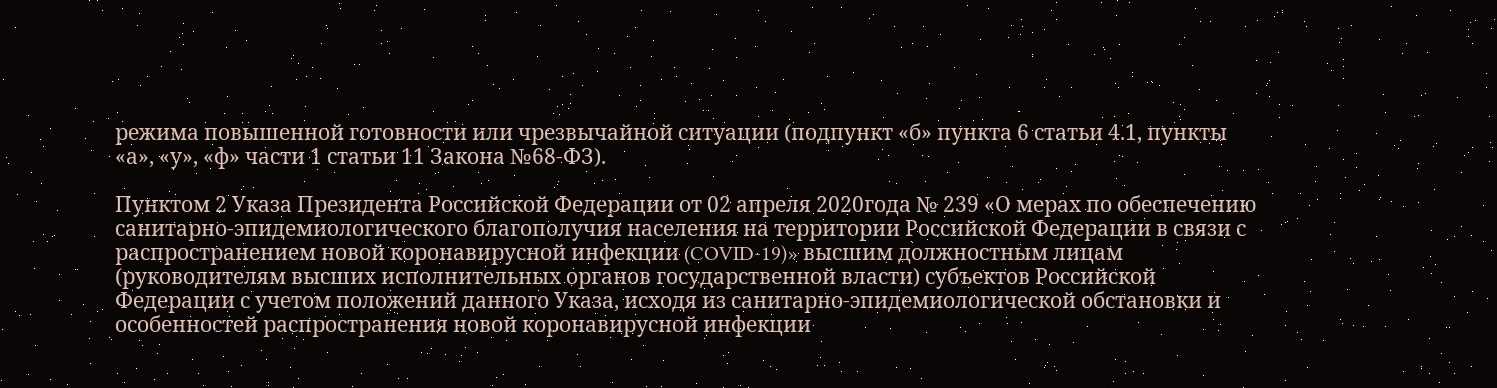режима повышенной готовности или чрезвычайной ситуации (подпункт «б» пункта 6 статьи 4.1, пункты «а», «у», «ф» части 1 статьи 11 Закона №68-ФЗ).

Пунктом 2 Указа Президента Российской Федерации от 02 апреля 2020года № 239 «О мерах по обеспечению санитарно-эпидемиологического благополучия населения на территории Российской Федерации в связи с распространением новой коронавирусной инфекции (COVID-19)» высшим должностным лицам (руководителям высших исполнительных органов государственной власти) субъектов Российской Федерации с учетом положений данного Указа, исходя из санитарно-эпидемиологической обстановки и особенностей распространения новой коронавирусной инфекции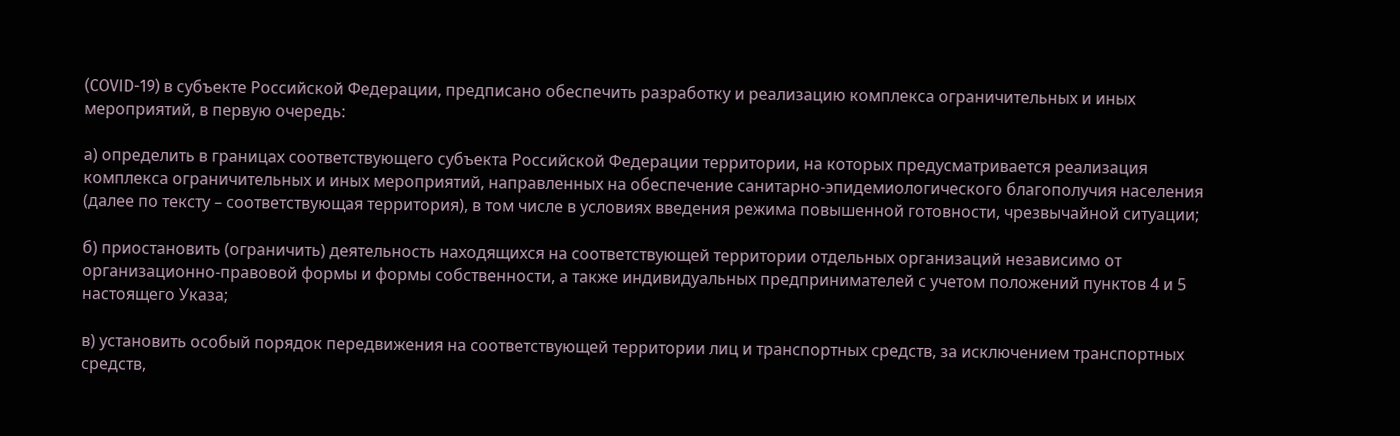(COVID-19) в субъекте Российской Федерации, предписано обеспечить разработку и реализацию комплекса ограничительных и иных мероприятий, в первую очередь:

а) определить в границах соответствующего субъекта Российской Федерации территории, на которых предусматривается реализация комплекса ограничительных и иных мероприятий, направленных на обеспечение санитарно-эпидемиологического благополучия населения (далее по тексту – соответствующая территория), в том числе в условиях введения режима повышенной готовности, чрезвычайной ситуации;

б) приостановить (ограничить) деятельность находящихся на соответствующей территории отдельных организаций независимо от организационно-правовой формы и формы собственности, а также индивидуальных предпринимателей с учетом положений пунктов 4 и 5 настоящего Указа;

в) установить особый порядок передвижения на соответствующей территории лиц и транспортных средств, за исключением транспортных средств,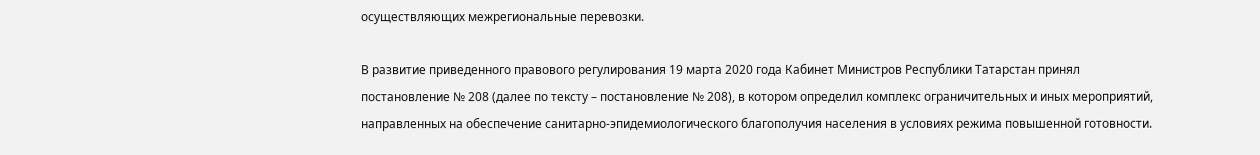осуществляющих межрегиональные перевозки.

В развитие приведенного правового регулирования 19 марта 2020 года Кабинет Министров Республики Татарстан принял постановление № 208 (далее по тексту – постановление № 208), в котором определил комплекс ограничительных и иных мероприятий, направленных на обеспечение санитарно-эпидемиологического благополучия населения в условиях режима повышенной готовности.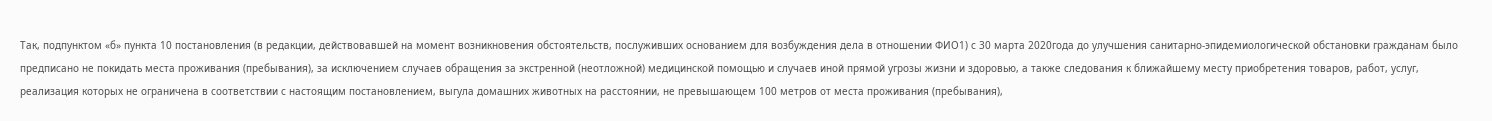Так, подпунктом «б» пункта 10 постановления (в редакции, действовавшей на момент возникновения обстоятельств, послуживших основанием для возбуждения дела в отношении ФИО1) с 30 марта 2020года до улучшения санитарно-эпидемиологической обстановки гражданам было предписано не покидать места проживания (пребывания), за исключением случаев обращения за экстренной (неотложной) медицинской помощью и случаев иной прямой угрозы жизни и здоровью, а также следования к ближайшему месту приобретения товаров, работ, услуг, реализация которых не ограничена в соответствии с настоящим постановлением, выгула домашних животных на расстоянии, не превышающем 100 метров от места проживания (пребывания),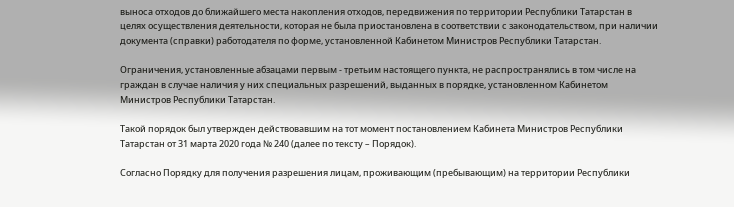выноса отходов до ближайшего места накопления отходов, передвижения по территории Республики Татарстан в целях осуществления деятельности, которая не была приостановлена в соответствии с законодательством, при наличии документа (справки) работодателя по форме, установленной Кабинетом Министров Республики Татарстан.

Ограничения, установленные абзацами первым - третьим настоящего пункта, не распространялись в том числе на граждан в случае наличия у них специальных разрешений, выданных в порядке, установленном Кабинетом Министров Республики Татарстан.

Такой порядок был утвержден действовавшим на тот момент постановлением Кабинета Министров Республики Татарстан от 31 марта 2020 года № 240 (далее по тексту – Порядок).

Согласно Порядку для получения разрешения лицам, проживающим (пребывающим) на территории Республики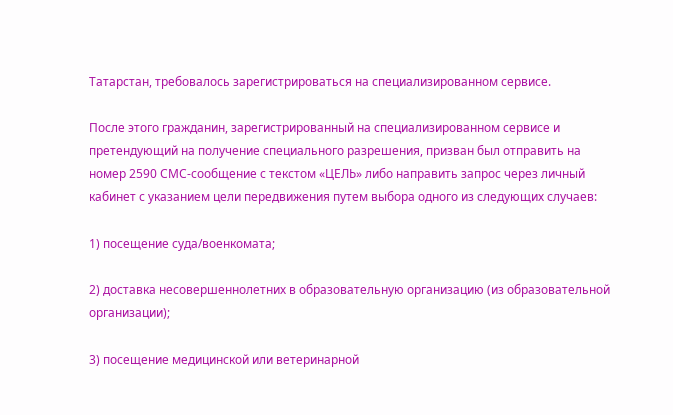Татарстан, требовалось зарегистрироваться на специализированном сервисе.

После этого гражданин, зарегистрированный на специализированном сервисе и претендующий на получение специального разрешения, призван был отправить на номер 2590 СМС-сообщение с текстом «ЦЕЛЬ» либо направить запрос через личный кабинет с указанием цели передвижения путем выбора одного из следующих случаев:

1) посещение суда/военкомата;

2) доставка несовершеннолетних в образовательную организацию (из образовательной организации);

3) посещение медицинской или ветеринарной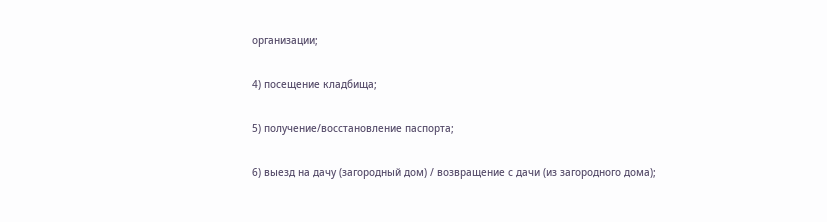организации;

4) посещение кладбища;

5) получение/восстановление паспорта;

6) выезд на дачу (загородный дом) / возвращение с дачи (из загородного дома);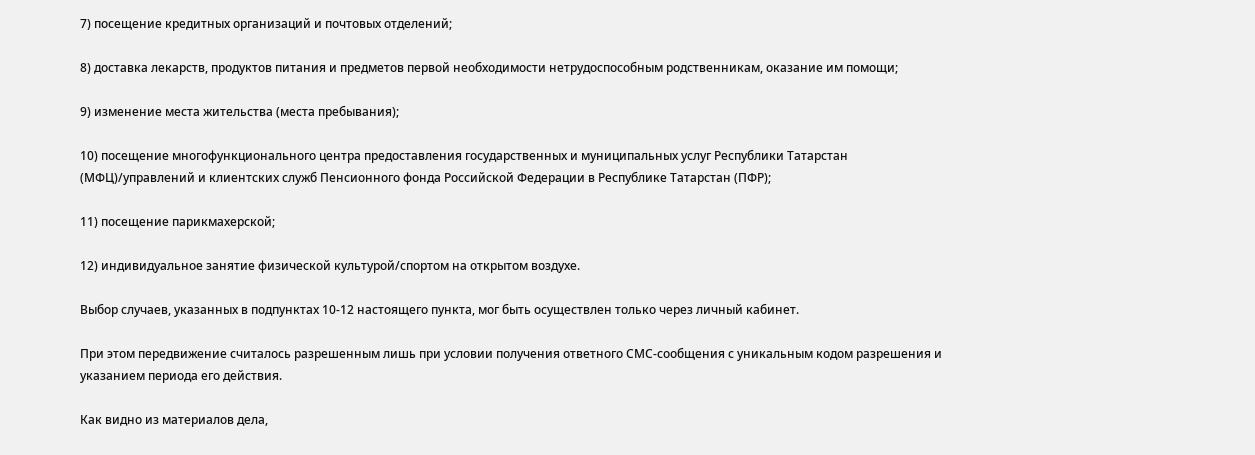7) посещение кредитных организаций и почтовых отделений;

8) доставка лекарств, продуктов питания и предметов первой необходимости нетрудоспособным родственникам, оказание им помощи;

9) изменение места жительства (места пребывания);

10) посещение многофункционального центра предоставления государственных и муниципальных услуг Республики Татарстан (МФЦ)/управлений и клиентских служб Пенсионного фонда Российской Федерации в Республике Татарстан (ПФР);

11) посещение парикмахерской;

12) индивидуальное занятие физической культурой/спортом на открытом воздухе.

Выбор случаев, указанных в подпунктах 10-12 настоящего пункта, мог быть осуществлен только через личный кабинет.

При этом передвижение считалось разрешенным лишь при условии получения ответного СМС-сообщения с уникальным кодом разрешения и указанием периода его действия.

Как видно из материалов дела,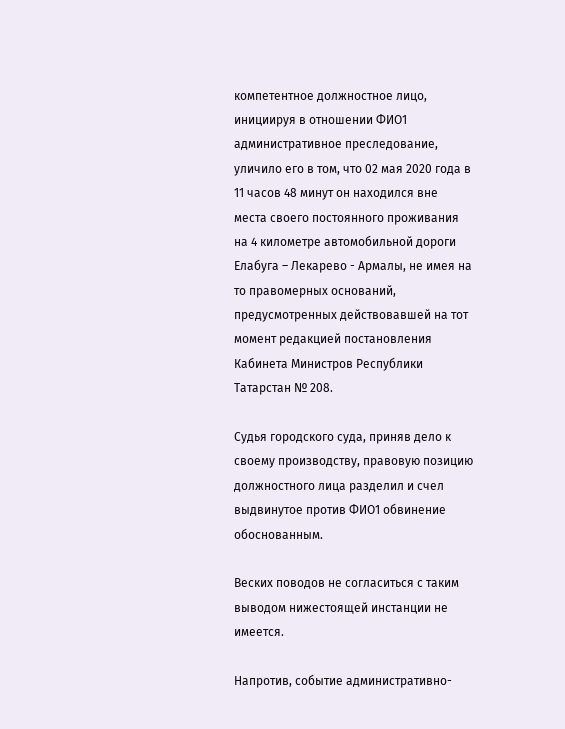компетентное должностное лицо, инициируя в отношении ФИО1 административное преследование, уличило его в том, что 02 мая 2020 года в 11 часов 48 минут он находился вне места своего постоянного проживания на 4 километре автомобильной дороги Елабуга – Лекарево - Армалы, не имея на то правомерных оснований, предусмотренных действовавшей на тот момент редакцией постановления Кабинета Министров Республики Татарстан № 208.

Судья городского суда, приняв дело к своему производству, правовую позицию должностного лица разделил и счел выдвинутое против ФИО1 обвинение обоснованным.

Веских поводов не согласиться с таким выводом нижестоящей инстанции не имеется.

Напротив, событие административно-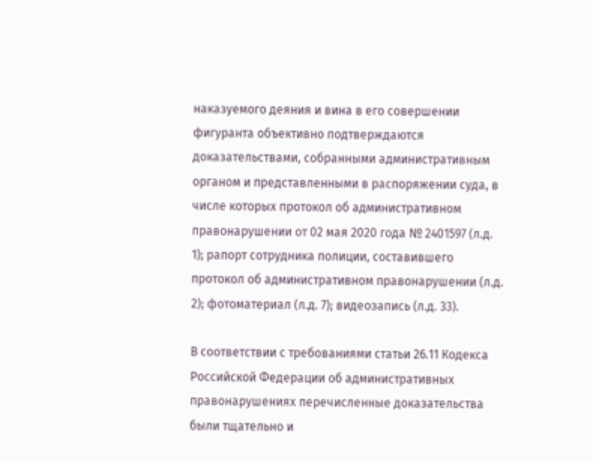наказуемого деяния и вина в его совершении фигуранта объективно подтверждаются доказательствами, собранными административным органом и представленными в распоряжении суда, в числе которых протокол об административном правонарушении от 02 мая 2020 года № 2401597 (л.д. 1); рапорт сотрудника полиции, составившего протокол об административном правонарушении (л.д. 2); фотоматериал (л.д. 7); видеозапись (л.д. 33).

В соответствии с требованиями статьи 26.11 Кодекса Российской Федерации об административных правонарушениях перечисленные доказательства были тщательно и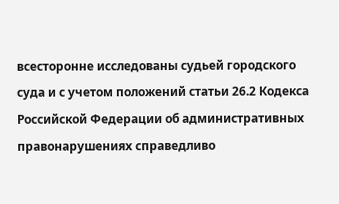всесторонне исследованы судьей городского суда и с учетом положений статьи 26.2 Кодекса Российской Федерации об административных правонарушениях справедливо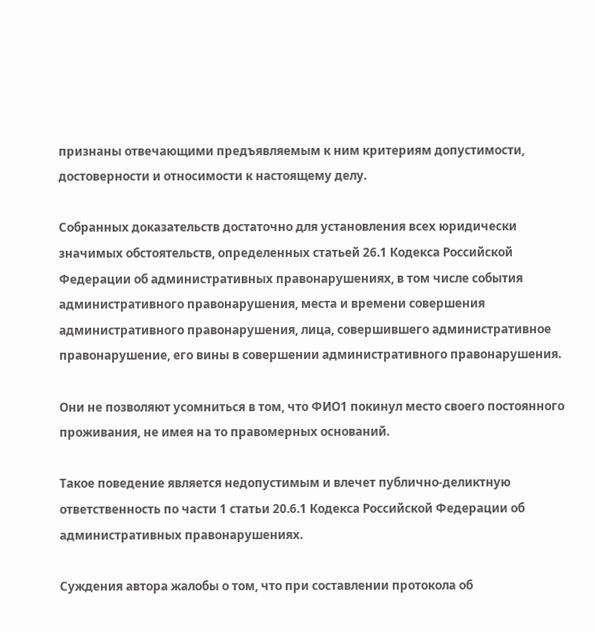признаны отвечающими предъявляемым к ним критериям допустимости, достоверности и относимости к настоящему делу.

Собранных доказательств достаточно для установления всех юридически значимых обстоятельств, определенных статьей 26.1 Кодекса Российской Федерации об административных правонарушениях, в том числе события административного правонарушения, места и времени совершения административного правонарушения, лица, совершившего административное правонарушение, его вины в совершении административного правонарушения.

Они не позволяют усомниться в том, что ФИО1 покинул место своего постоянного проживания, не имея на то правомерных оснований.

Такое поведение является недопустимым и влечет публично-деликтную ответственность по части 1 статьи 20.6.1 Кодекса Российской Федерации об административных правонарушениях.

Суждения автора жалобы о том, что при составлении протокола об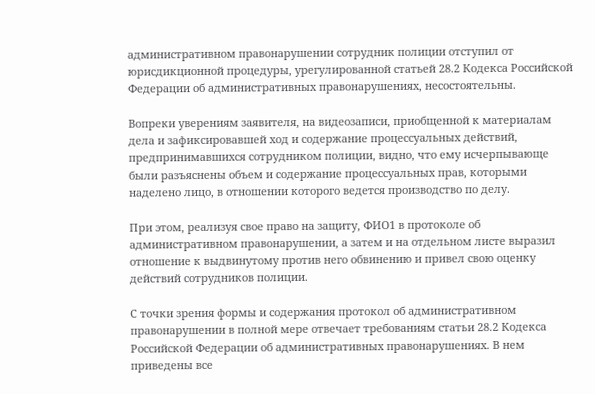административном правонарушении сотрудник полиции отступил от юрисдикционной процедуры, урегулированной статьей 28.2 Кодекса Российской Федерации об административных правонарушениях, несостоятельны.

Вопреки уверениям заявителя, на видеозаписи, приобщенной к материалам дела и зафиксировавшей ход и содержание процессуальных действий, предпринимавшихся сотрудником полиции, видно, что ему исчерпывающе были разъяснены объем и содержание процессуальных прав, которыми наделено лицо, в отношении которого ведется производство по делу.

При этом, реализуя свое право на защиту, ФИО1 в протоколе об административном правонарушении, а затем и на отдельном листе выразил отношение к выдвинутому против него обвинению и привел свою оценку действий сотрудников полиции.

С точки зрения формы и содержания протокол об административном правонарушении в полной мере отвечает требованиям статьи 28.2 Кодекса Российской Федерации об административных правонарушениях. В нем приведены все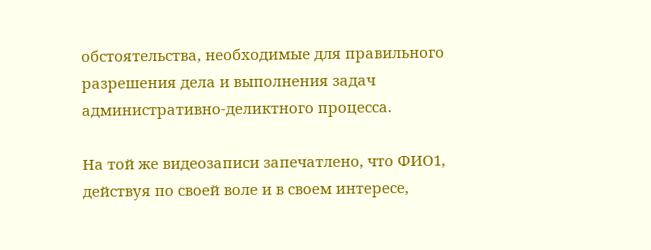обстоятельства, необходимые для правильного разрешения дела и выполнения задач административно-деликтного процесса.

На той же видеозаписи запечатлено, что ФИО1, действуя по своей воле и в своем интересе,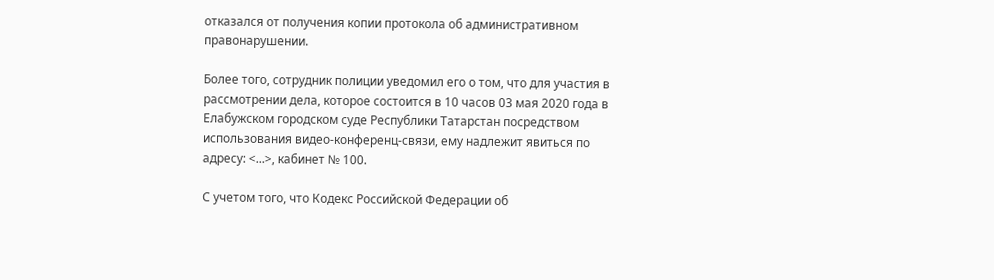отказался от получения копии протокола об административном правонарушении.

Более того, сотрудник полиции уведомил его о том, что для участия в рассмотрении дела, которое состоится в 10 часов 03 мая 2020 года в Елабужском городском суде Республики Татарстан посредством использования видео-конференц-связи, ему надлежит явиться по адресу: <...>, кабинет № 100.

С учетом того, что Кодекс Российской Федерации об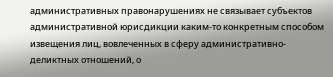административных правонарушениях не связывает субъектов административной юрисдикции каким-то конкретным способом извещения лиц, вовлеченных в сферу административно-деликтных отношений, о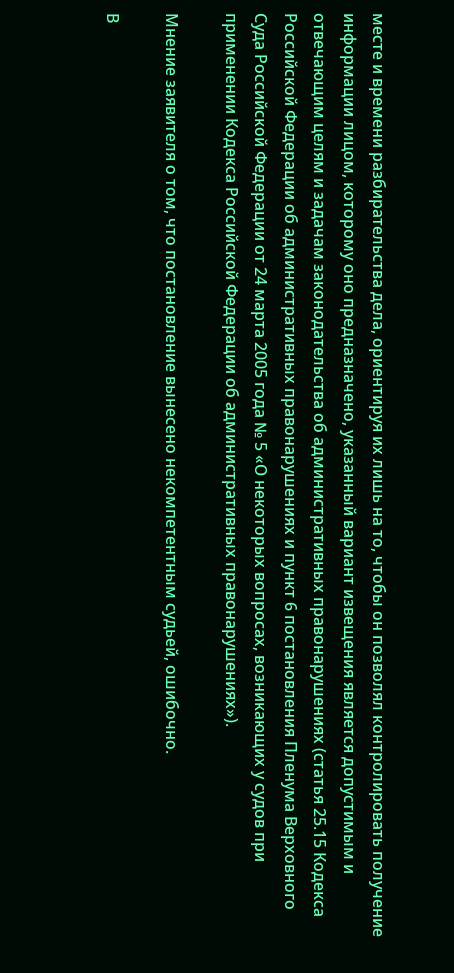месте и времени разбирательства дела, ориентируя их лишь на то, чтобы он позволял контролировать получение информации лицом, которому оно предназначено, указанный вариант извещения является допустимым и отвечающим целям и задачам законодательства об административных правонарушениях (статья 25.15 Кодекса Российской Федерации об административных правонарушениях и пункт 6 постановления Пленума Верховного Суда Российской Федерации от 24 марта 2005 года № 5 «О некоторых вопросах, возникающих у судов при применении Кодекса Российской Федерации об административных правонарушениях»).

Мнение заявителя о том, что постановление вынесено некомпетентным судьей, ошибочно.

В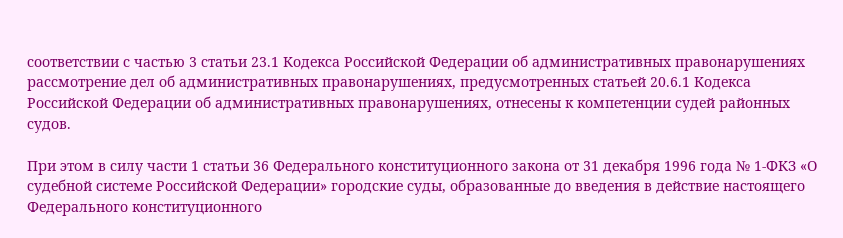соответствии с частью 3 статьи 23.1 Кодекса Российской Федерации об административных правонарушениях рассмотрение дел об административных правонарушениях, предусмотренных статьей 20.6.1 Кодекса Российской Федерации об административных правонарушениях, отнесены к компетенции судей районных судов.

При этом в силу части 1 статьи 36 Федерального конституционного закона от 31 декабря 1996 года № 1-ФКЗ «О судебной системе Российской Федерации» городские суды, образованные до введения в действие настоящего Федерального конституционного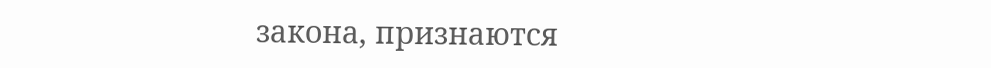закона, признаются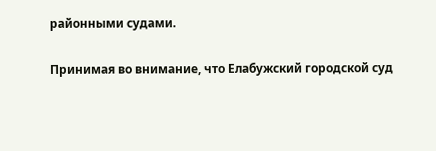районными судами.

Принимая во внимание, что Елабужский городской суд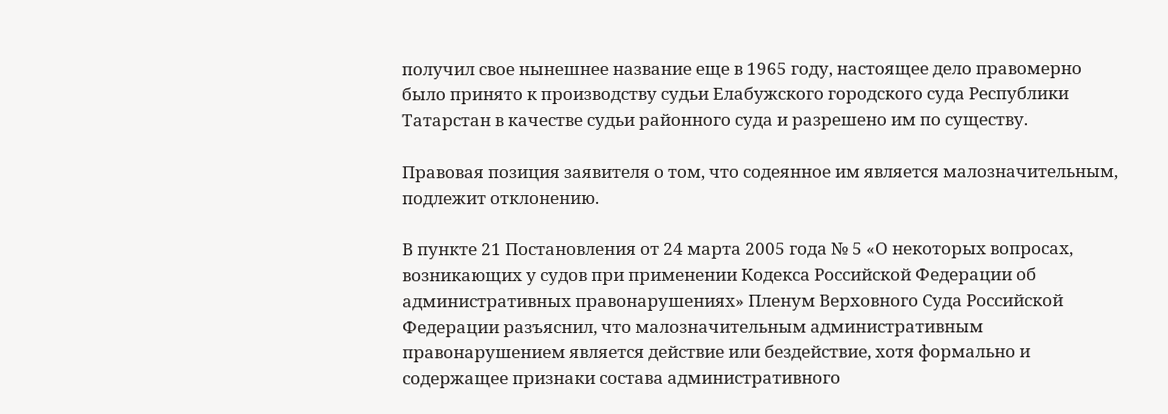получил свое нынешнее название еще в 1965 году, настоящее дело правомерно было принято к производству судьи Елабужского городского суда Республики Татарстан в качестве судьи районного суда и разрешено им по существу.

Правовая позиция заявителя о том, что содеянное им является малозначительным, подлежит отклонению.

В пункте 21 Постановления от 24 марта 2005 года № 5 «О некоторых вопросах, возникающих у судов при применении Кодекса Российской Федерации об административных правонарушениях» Пленум Верховного Суда Российской Федерации разъяснил, что малозначительным административным правонарушением является действие или бездействие, хотя формально и содержащее признаки состава административного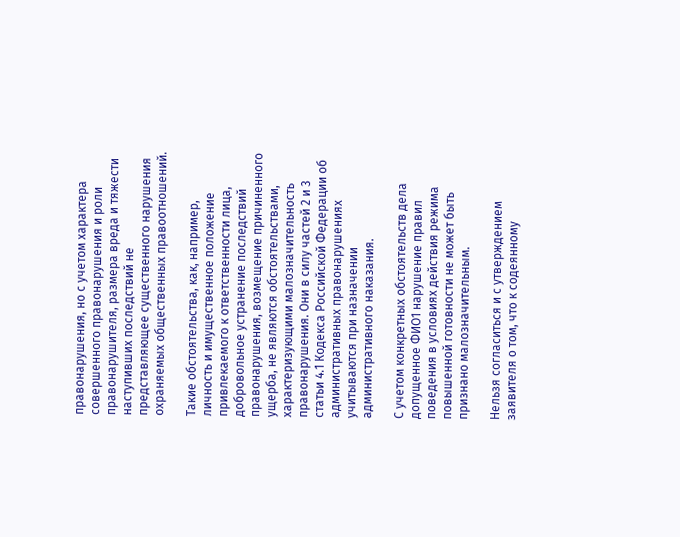правонарушения, но с учетом характера совершенного правонарушения и роли правонарушителя, размера вреда и тяжести наступивших последствий не представляющее существенного нарушения охраняемых общественных правоотношений.

Такие обстоятельства, как, например, личность и имущественное положение привлекаемого к ответственности лица, добровольное устранение последствий правонарушения, возмещение причиненного ущерба, не являются обстоятельствами, характеризующими малозначительность правонарушения. Они в силу частей 2 и 3 статьи 4.1 Кодекса Российской Федерации об административных правонарушениях учитываются при назначении административного наказания.

С учетом конкретных обстоятельств дела допущенное ФИО1 нарушение правил поведения в условиях действия режима повышенной готовности не может быть признано малозначительным.

Нельзя согласиться и с утверждением заявителя о том, что к содеянному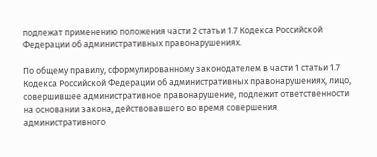подлежат применению положения части 2 статьи 1.7 Кодекса Российской Федерации об административных правонарушениях.

По общему правилу, сформулированному законодателем в части 1 статьи 1.7 Кодекса Российской Федерации об административных правонарушениях, лицо, совершившее административное правонарушение, подлежит ответственности на основании закона, действовавшего во время совершения административного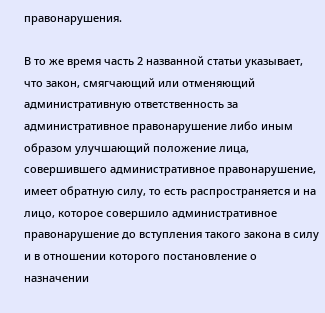правонарушения.

В то же время часть 2 названной статьи указывает, что закон, смягчающий или отменяющий административную ответственность за административное правонарушение либо иным образом улучшающий положение лица, совершившего административное правонарушение, имеет обратную силу, то есть распространяется и на лицо, которое совершило административное правонарушение до вступления такого закона в силу и в отношении которого постановление о назначении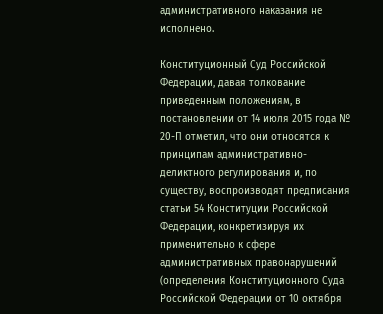административного наказания не исполнено.

Конституционный Суд Российской Федерации, давая толкование приведенным положениям, в постановлении от 14 июля 2015 года № 20-П отметил, что они относятся к принципам административно-деликтного регулирования и, по существу, воспроизводят предписания статьи 54 Конституции Российской Федерации, конкретизируя их применительно к сфере административных правонарушений (определения Конституционного Суда Российской Федерации от 10 октября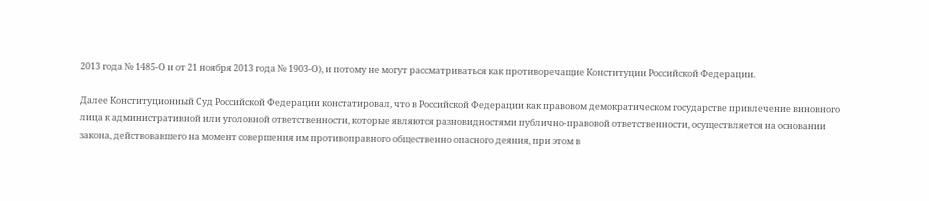2013 года № 1485-О и от 21 ноября 2013 года № 1903-О), и потому не могут рассматриваться как противоречащие Конституции Российской Федерации.

Далее Конституционный Суд Российской Федерации констатировал, что в Российской Федерации как правовом демократическом государстве привлечение виновного лица к административной или уголовной ответственности, которые являются разновидностями публично-правовой ответственности, осуществляется на основании закона, действовавшего на момент совершения им противоправного общественно опасного деяния, при этом в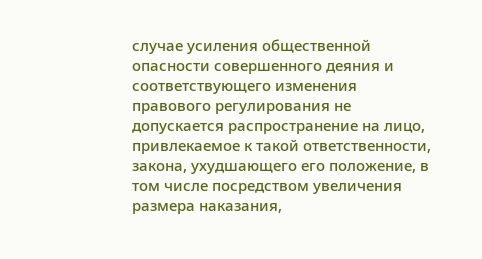случае усиления общественной опасности совершенного деяния и соответствующего изменения правового регулирования не допускается распространение на лицо, привлекаемое к такой ответственности, закона, ухудшающего его положение, в том числе посредством увеличения размера наказания,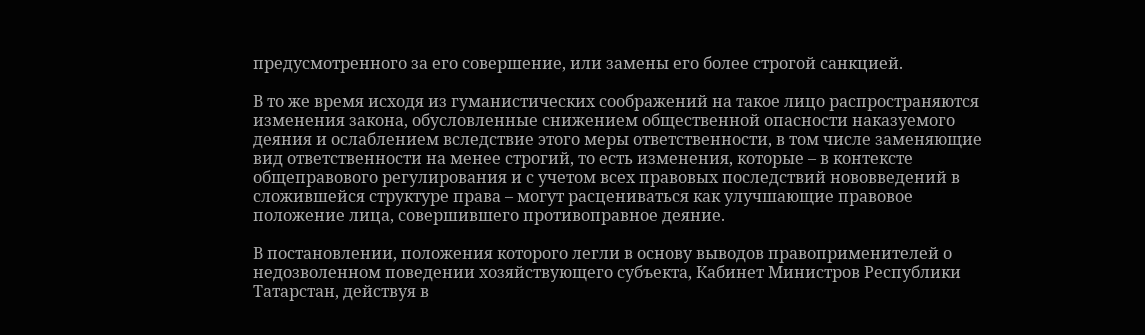предусмотренного за его совершение, или замены его более строгой санкцией.

В то же время исходя из гуманистических соображений на такое лицо распространяются изменения закона, обусловленные снижением общественной опасности наказуемого деяния и ослаблением вследствие этого меры ответственности, в том числе заменяющие вид ответственности на менее строгий, то есть изменения, которые – в контексте общеправового регулирования и с учетом всех правовых последствий нововведений в сложившейся структуре права – могут расцениваться как улучшающие правовое положение лица, совершившего противоправное деяние.

В постановлении, положения которого легли в основу выводов правоприменителей о недозволенном поведении хозяйствующего субъекта, Кабинет Министров Республики Татарстан, действуя в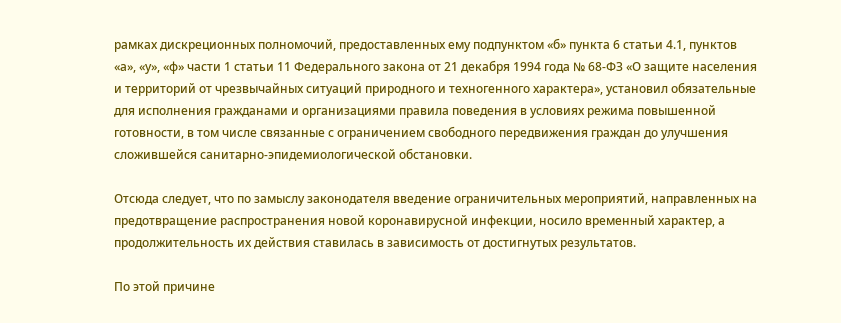рамках дискреционных полномочий, предоставленных ему подпунктом «б» пункта 6 статьи 4.1, пунктов «а», «у», «ф» части 1 статьи 11 Федерального закона от 21 декабря 1994 года № 68-ФЗ «О защите населения и территорий от чрезвычайных ситуаций природного и техногенного характера», установил обязательные для исполнения гражданами и организациями правила поведения в условиях режима повышенной готовности, в том числе связанные с ограничением свободного передвижения граждан до улучшения сложившейся санитарно-эпидемиологической обстановки.

Отсюда следует, что по замыслу законодателя введение ограничительных мероприятий, направленных на предотвращение распространения новой коронавирусной инфекции, носило временный характер, а продолжительность их действия ставилась в зависимость от достигнутых результатов.

По этой причине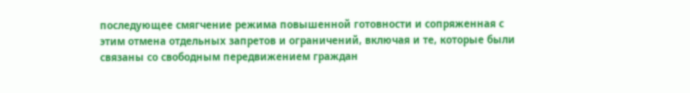последующее смягчение режима повышенной готовности и сопряженная с этим отмена отдельных запретов и ограничений, включая и те, которые были связаны со свободным передвижением граждан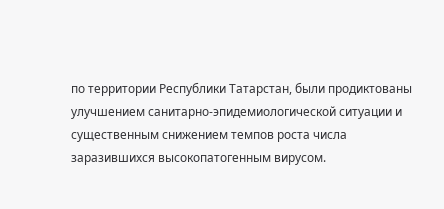по территории Республики Татарстан, были продиктованы улучшением санитарно-эпидемиологической ситуации и существенным снижением темпов роста числа заразившихся высокопатогенным вирусом.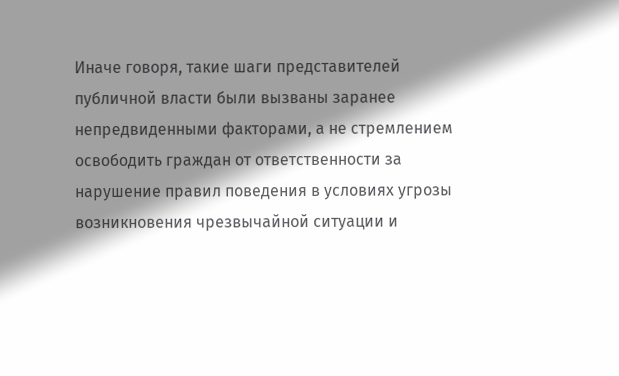Иначе говоря, такие шаги представителей публичной власти были вызваны заранее непредвиденными факторами, а не стремлением освободить граждан от ответственности за нарушение правил поведения в условиях угрозы возникновения чрезвычайной ситуации и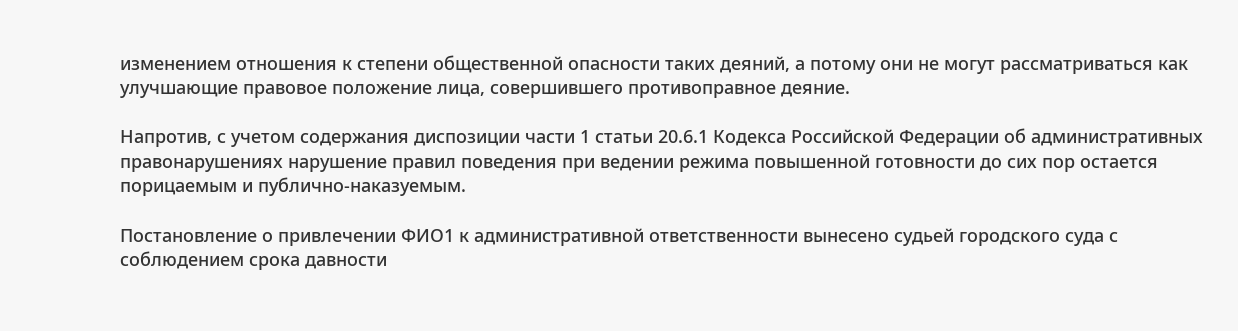изменением отношения к степени общественной опасности таких деяний, а потому они не могут рассматриваться как улучшающие правовое положение лица, совершившего противоправное деяние.

Напротив, с учетом содержания диспозиции части 1 статьи 20.6.1 Кодекса Российской Федерации об административных правонарушениях нарушение правил поведения при ведении режима повышенной готовности до сих пор остается порицаемым и публично-наказуемым.

Постановление о привлечении ФИО1 к административной ответственности вынесено судьей городского суда с соблюдением срока давности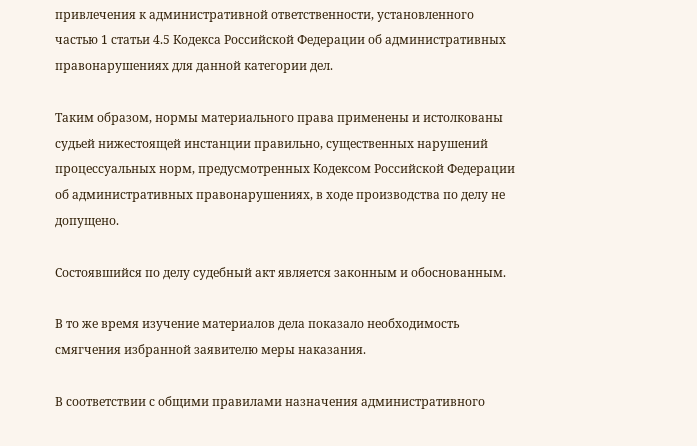привлечения к административной ответственности, установленного частью 1 статьи 4.5 Кодекса Российской Федерации об административных правонарушениях для данной категории дел.

Таким образом, нормы материального права применены и истолкованы судьей нижестоящей инстанции правильно, существенных нарушений процессуальных норм, предусмотренных Кодексом Российской Федерации об административных правонарушениях, в ходе производства по делу не допущено.

Состоявшийся по делу судебный акт является законным и обоснованным.

В то же время изучение материалов дела показало необходимость смягчения избранной заявителю меры наказания.

В соответствии с общими правилами назначения административного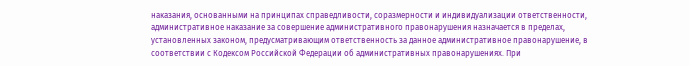наказания, основанными на принципах справедливости, соразмерности и индивидуализации ответственности, административное наказание за совершение административного правонарушения назначается в пределах, установленных законом, предусматривающим ответственность за данное административное правонарушение, в соответствии с Кодексом Российской Федерации об административных правонарушениях. При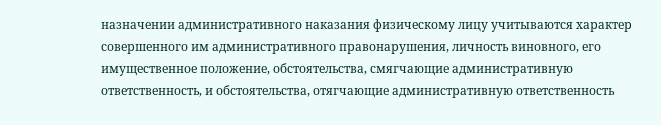назначении административного наказания физическому лицу учитываются характер совершенного им административного правонарушения, личность виновного, его имущественное положение, обстоятельства, смягчающие административную ответственность, и обстоятельства, отягчающие административную ответственность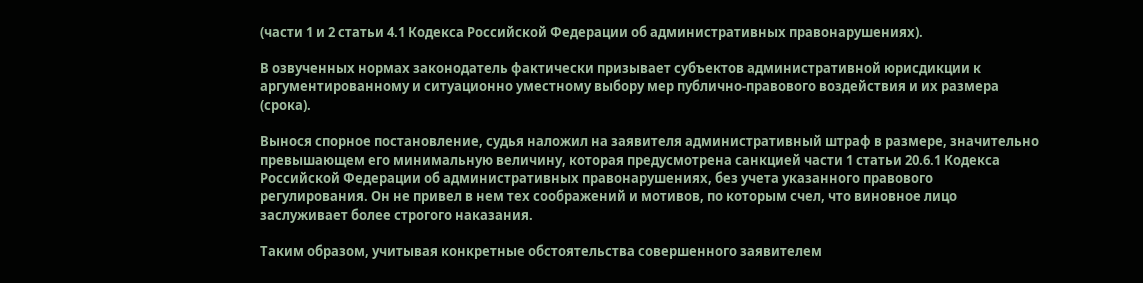(части 1 и 2 статьи 4.1 Кодекса Российской Федерации об административных правонарушениях).

В озвученных нормах законодатель фактически призывает субъектов административной юрисдикции к аргументированному и ситуационно уместному выбору мер публично-правового воздействия и их размера (срока).

Вынося спорное постановление, судья наложил на заявителя административный штраф в размере, значительно превышающем его минимальную величину, которая предусмотрена санкцией части 1 статьи 20.6.1 Кодекса Российской Федерации об административных правонарушениях, без учета указанного правового регулирования. Он не привел в нем тех соображений и мотивов, по которым счел, что виновное лицо заслуживает более строгого наказания.

Таким образом, учитывая конкретные обстоятельства совершенного заявителем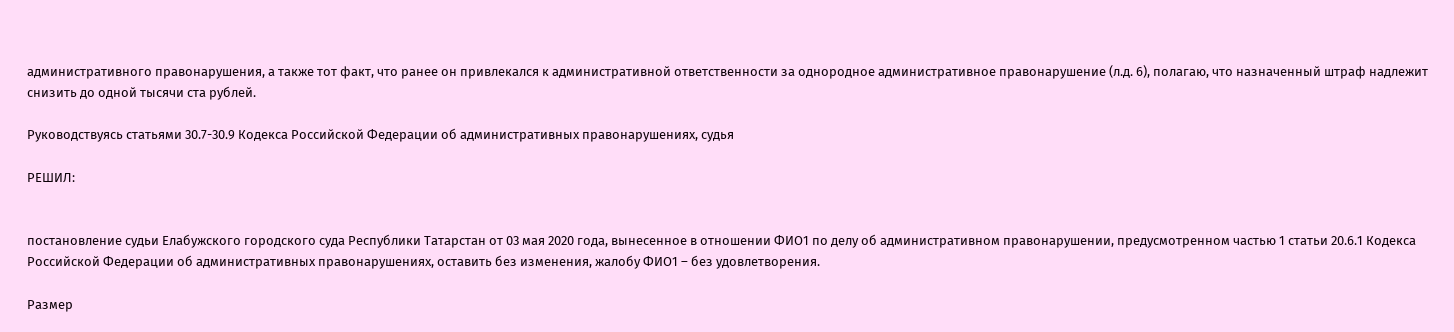административного правонарушения, а также тот факт, что ранее он привлекался к административной ответственности за однородное административное правонарушение (л.д. 6), полагаю, что назначенный штраф надлежит снизить до одной тысячи ста рублей.

Руководствуясь статьями 30.7-30.9 Кодекса Российской Федерации об административных правонарушениях, судья

РЕШИЛ:


постановление судьи Елабужского городского суда Республики Татарстан от 03 мая 2020 года, вынесенное в отношении ФИО1 по делу об административном правонарушении, предусмотренном частью 1 статьи 20.6.1 Кодекса Российской Федерации об административных правонарушениях, оставить без изменения, жалобу ФИО1 – без удовлетворения.

Размер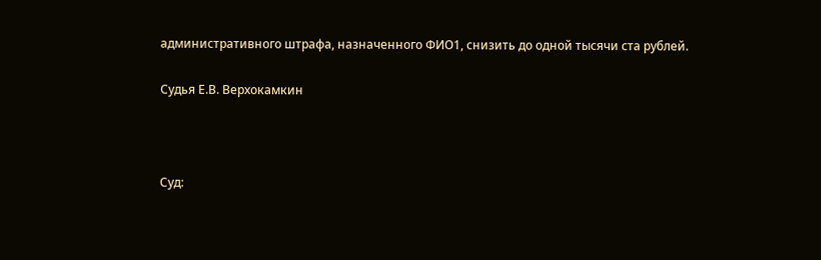административного штрафа, назначенного ФИО1, снизить до одной тысячи ста рублей.

Судья Е.В. Верхокамкин



Суд: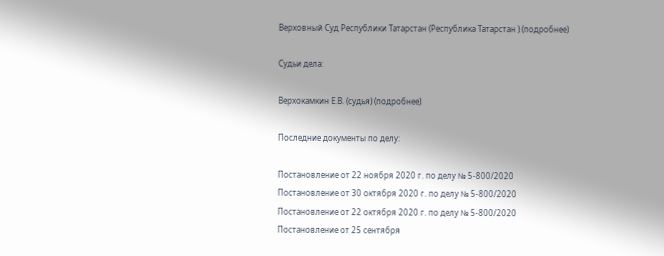Верховный Суд Республики Татарстан (Республика Татарстан ) (подробнее)

Судьи дела:

Верхокамкин Е.В. (судья) (подробнее)

Последние документы по делу:

Постановление от 22 ноября 2020 г. по делу № 5-800/2020
Постановление от 30 октября 2020 г. по делу № 5-800/2020
Постановление от 22 октября 2020 г. по делу № 5-800/2020
Постановление от 25 сентября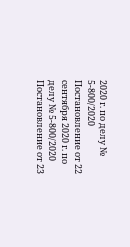2020 г. по делу № 5-800/2020
Постановление от 22 сентября 2020 г. по делу № 5-800/2020
Постановление от 23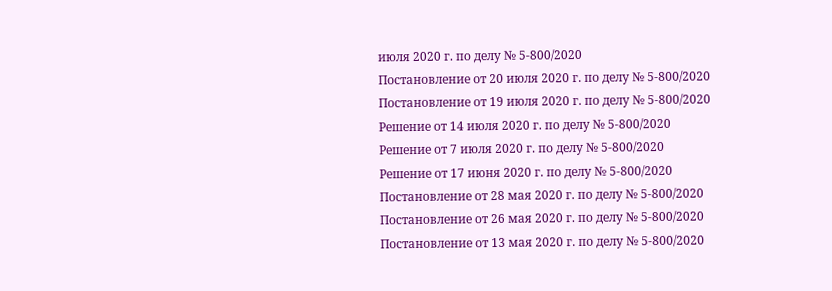июля 2020 г. по делу № 5-800/2020
Постановление от 20 июля 2020 г. по делу № 5-800/2020
Постановление от 19 июля 2020 г. по делу № 5-800/2020
Решение от 14 июля 2020 г. по делу № 5-800/2020
Решение от 7 июля 2020 г. по делу № 5-800/2020
Решение от 17 июня 2020 г. по делу № 5-800/2020
Постановление от 28 мая 2020 г. по делу № 5-800/2020
Постановление от 26 мая 2020 г. по делу № 5-800/2020
Постановление от 13 мая 2020 г. по делу № 5-800/2020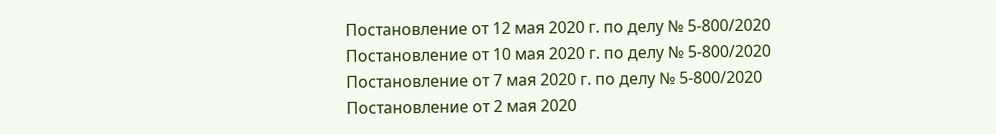Постановление от 12 мая 2020 г. по делу № 5-800/2020
Постановление от 10 мая 2020 г. по делу № 5-800/2020
Постановление от 7 мая 2020 г. по делу № 5-800/2020
Постановление от 2 мая 2020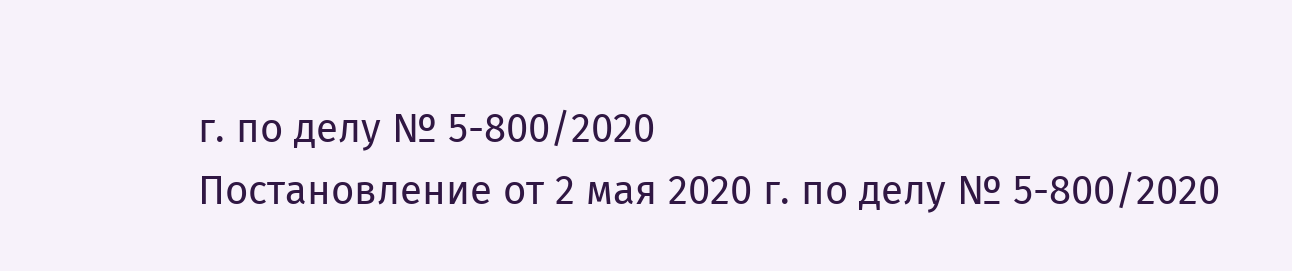г. по делу № 5-800/2020
Постановление от 2 мая 2020 г. по делу № 5-800/2020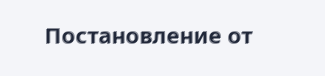Постановление от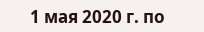1 мая 2020 г. по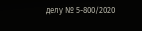делу № 5-800/2020